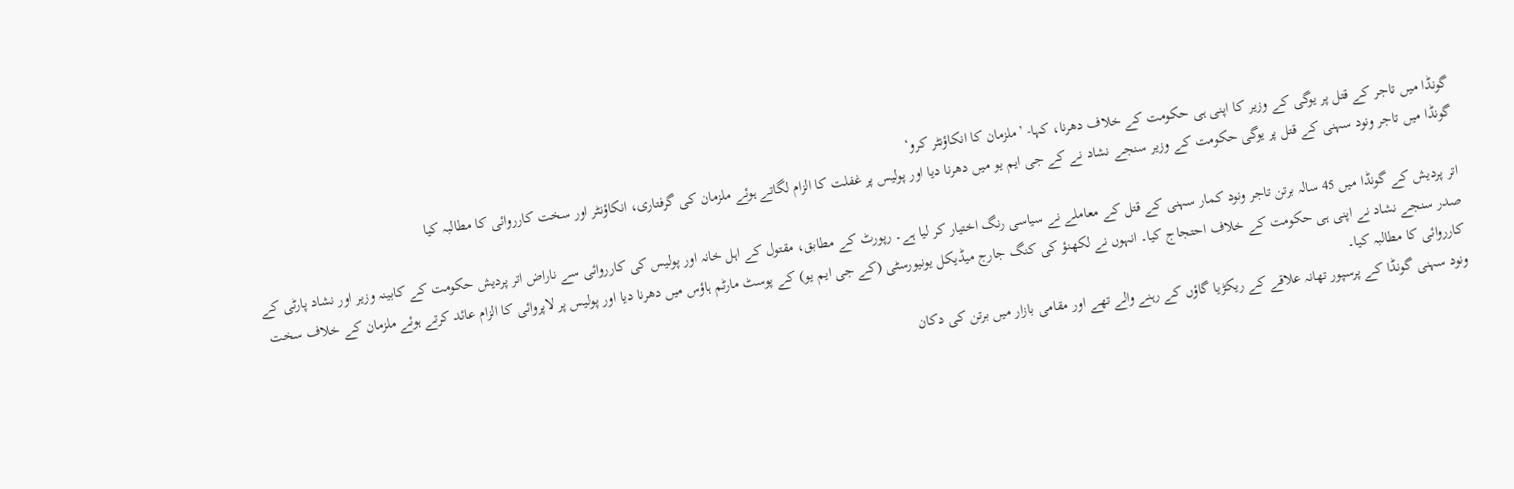گونڈا میں تاجر کے قتل پر یوگی کے وزیر کا اپنی ہی حکومت کے خلاف دھرنا، کہا- ’ملزمان کا انکاؤنٹر کرو‘
گونڈا میں تاجر ونود سہنی کے قتل پر یوگی حکومت کے وزیر سنجے نشاد نے کے جی ایم یو میں دھرنا دیا اور پولیس پر غفلت کا الزام لگاتے ہوئے ملزمان کی گرفتاری، انکاؤنٹر اور سخت کارروائی کا مطالبہ کیا

اتر پردیش کے گونڈا میں 45 سالہ برتن تاجر ونود کمار سہنی کے قتل کے معاملے نے سیاسی رنگ اختیار کر لیا ہے۔ رپورٹ کے مطابق، مقتول کے اہل خانہ اور پولیس کی کارروائی سے ناراض اتر پردیش حکومت کے کابینہ وزیر اور نشاد پارٹی کے صدر سنجے نشاد نے اپنی ہی حکومت کے خلاف احتجاج کیا۔ انہوں نے لکھنؤ کی کنگ جارج میڈیکل یونیورسٹی (کے جی ایم یو) کے پوسٹ مارٹم ہاؤس میں دھرنا دیا اور پولیس پر لاپروائی کا الزام عائد کرتے ہوئے ملزمان کے خلاف سخت کارروائی کا مطالبہ کیا۔
ونود سہنی گونڈا کے پرسپور تھانہ علاقے کے ریکڑیا گاؤں کے رہنے والے تھے اور مقامی بازار میں برتن کی دکان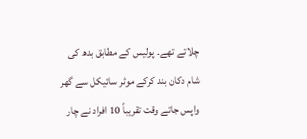چلاتے تھے۔ پولیس کے مطابق بدھ کی شام دکان بند کرکے موٹر سائیکل سے گھر واپس جاتے وقت تقریباً 10 افراد نے چار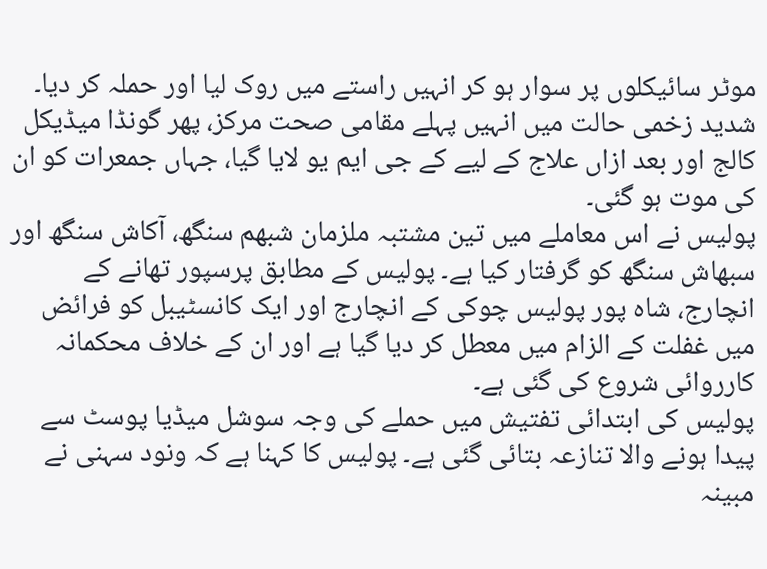موٹر سائیکلوں پر سوار ہو کر انہیں راستے میں روک لیا اور حملہ کر دیا۔ شدید زخمی حالت میں انہیں پہلے مقامی صحت مرکز، پھر گونڈا میڈیکل کالج اور بعد ازاں علاج کے لیے کے جی ایم یو لایا گیا، جہاں جمعرات کو ان کی موت ہو گئی۔
پولیس نے اس معاملے میں تین مشتبہ ملزمان شبھم سنگھ، آکاش سنگھ اور سبھاش سنگھ کو گرفتار کیا ہے۔ پولیس کے مطابق پرسپور تھانے کے انچارج، شاہ پور پولیس چوکی کے انچارج اور ایک کانسٹیبل کو فرائض میں غفلت کے الزام میں معطل کر دیا گیا ہے اور ان کے خلاف محکمانہ کارروائی شروع کی گئی ہے۔
پولیس کی ابتدائی تفتیش میں حملے کی وجہ سوشل میڈیا پوسٹ سے پیدا ہونے والا تنازعہ بتائی گئی ہے۔ پولیس کا کہنا ہے کہ ونود سہنی نے مبینہ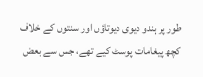طور پر ہندو دیوی دیوتاؤں اور سنتوں کے خلاف کچھ پیغامات پوسٹ کیے تھے، جس سے بعض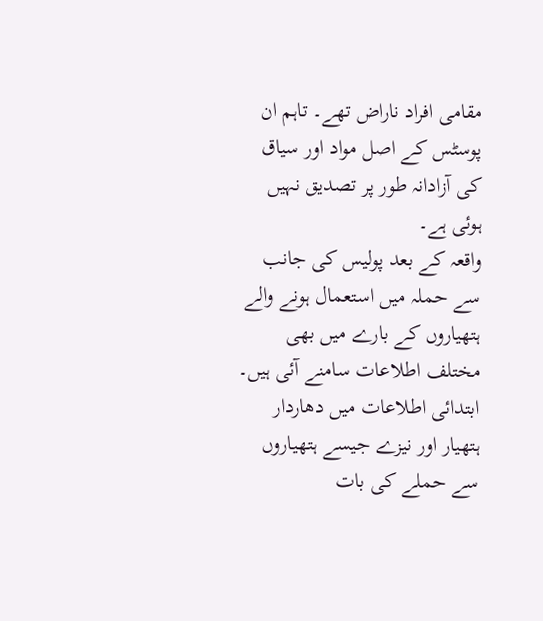مقامی افراد ناراض تھے۔ تاہم ان پوسٹس کے اصل مواد اور سیاق کی آزادانہ طور پر تصدیق نہیں ہوئی ہے۔
واقعہ کے بعد پولیس کی جانب سے حملہ میں استعمال ہونے والے ہتھیاروں کے بارے میں بھی مختلف اطلاعات سامنے آئی ہیں۔ ابتدائی اطلاعات میں دھاردار ہتھیار اور نیزے جیسے ہتھیاروں سے حملے کی بات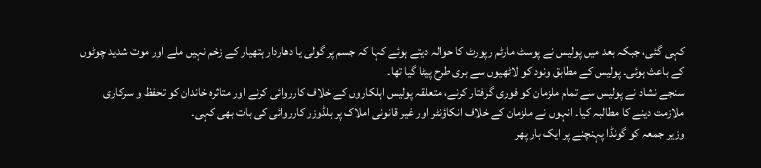کہی گئی، جبکہ بعد میں پولیس نے پوسٹ مارٹم رپورٹ کا حوالہ دیتے ہوئے کہا کہ جسم پر گولی یا دھاردار ہتھیار کے زخم نہیں ملے اور موت شدید چوٹوں کے باعث ہوئی۔ پولیس کے مطابق ونود کو لاٹھیوں سے بری طرح پیٹا گیا تھا۔
سنجے نشاد نے پولیس سے تمام ملزمان کو فوری گرفتار کرنے، متعلقہ پولیس اہلکاروں کے خلاف کارروائی کرنے اور متاثرہ خاندان کو تحفظ و سرکاری ملازمت دینے کا مطالبہ کیا۔ انہوں نے ملزمان کے خلاف انکاؤنٹر اور غیر قانونی املاک پر بلڈوزر کارروائی کی بات بھی کہی۔
وزیر جمعہ کو گونڈا پہنچنے پر ایک بار پھر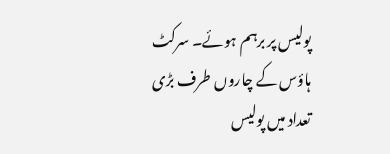پولیس پر برہم ہوئے۔ سرکٹ ہاؤس کے چاروں طرف بڑی تعداد میں پولیس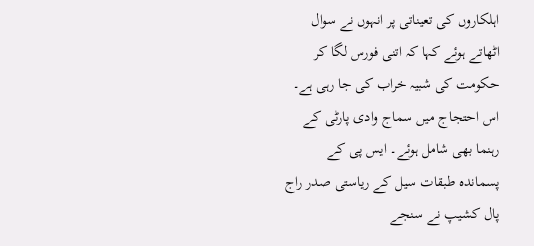اہلکاروں کی تعیناتی پر انہوں نے سوال اٹھاتے ہوئے کہا کہ اتنی فورس لگا کر حکومت کی شبیہ خراب کی جا رہی ہے۔
اس احتجاج میں سماج وادی پارٹی کے رہنما بھی شامل ہوئے۔ ایس پی کے پسماندہ طبقات سیل کے ریاستی صدر راج پال کشیپ نے سنجے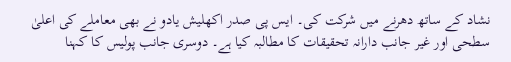نشاد کے ساتھ دھرنے میں شرکت کی۔ ایس پی صدر اکھلیش یادو نے بھی معاملے کی اعلیٰ سطحی اور غیر جانب دارانہ تحقیقات کا مطالبہ کیا ہے۔ دوسری جانب پولیس کا کہنا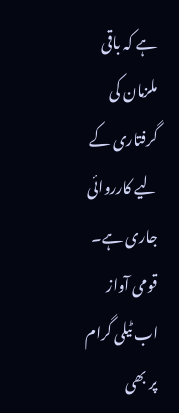ہے کہ باقی ملزمان کی گرفتاری کے لیے کارروائی جاری ہے۔
قومی آواز اب ٹیلی گرام پر بھی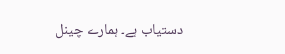دستیاب ہے۔ ہمارے چینل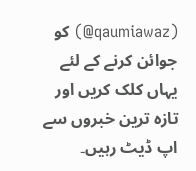(qaumiawaz@) کو جوائن کرنے کے لئے یہاں کلک کریں اور تازہ ترین خبروں سے اپ ڈیٹ رہیں۔